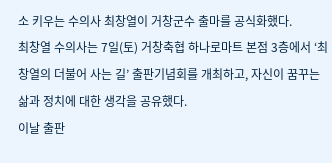소 키우는 수의사 최창열이 거창군수 출마를 공식화했다.
최창열 수의사는 7일(토) 거창축협 하나로마트 본점 3층에서 ‘최창열의 더불어 사는 길’ 출판기념회를 개최하고, 자신이 꿈꾸는 삶과 정치에 대한 생각을 공유했다.
이날 출판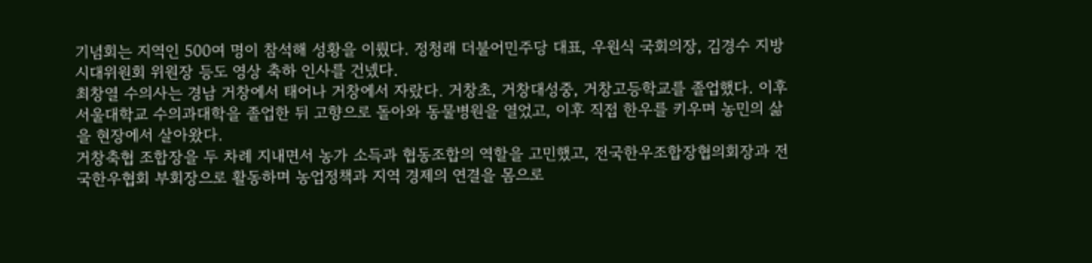기념회는 지역인 500여 명이 참석해 성황을 이뤘다. 정청래 더불어민주당 대표, 우원식 국회의장, 김경수 지방시대위원회 위원장 등도 영상 축하 인사를 건넸다.
최창열 수의사는 경남 거창에서 태어나 거창에서 자랐다. 거창초, 거창대성중, 거창고등학교를 졸업했다. 이후 서울대학교 수의과대학을 졸업한 뒤 고향으로 돌아와 동물병원을 열었고, 이후 직접 한우를 키우며 농민의 삶을 현장에서 살아왔다.
거창축협 조합장을 두 차례 지내면서 농가 소득과 협동조합의 역할을 고민했고, 전국한우조합장협의회장과 전국한우협회 부회장으로 활동하며 농업정책과 지역 경제의 연결을 몸으로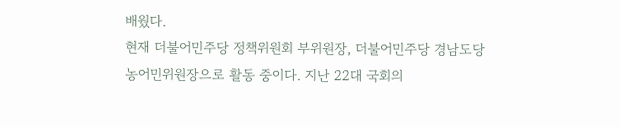배웠다.
현재 더불어민주당 정책위원회 부위원장, 더불어민주당 경남도당 농어민위원장으로 활동 중이다. 지난 22대 국회의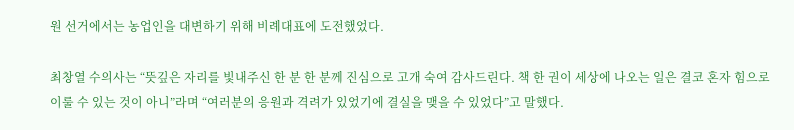원 선거에서는 농업인을 대변하기 위해 비례대표에 도전했었다.

최창열 수의사는 “뜻깊은 자리를 빛내주신 한 분 한 분께 진심으로 고개 숙여 감사드린다. 책 한 권이 세상에 나오는 일은 결코 혼자 힘으로 이룰 수 있는 것이 아니”라며 “여러분의 응원과 격려가 있었기에 결실을 맺을 수 있었다”고 말했다.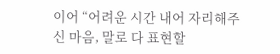이어 “어려운 시간 내어 자리해주신 마음, 말로 다 표현할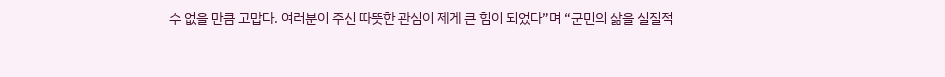수 없을 만큼 고맙다. 여러분이 주신 따뜻한 관심이 제게 큰 힘이 되었다”며 “군민의 삶을 실질적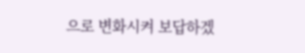으로 변화시켜 보답하겠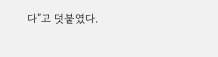다”고 덧붙였다.